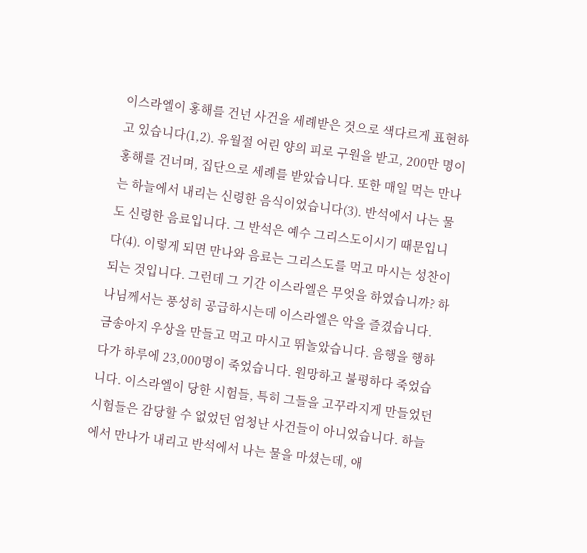이스라엘이 홍해를 건넌 사건을 세례받은 것으로 색다르게 표현하고 있습니다(1,2). 유월절 어린 양의 피로 구원을 받고, 200만 명이 홍해를 건너며, 집단으로 세례를 받았습니다. 또한 매일 먹는 만나는 하늘에서 내리는 신령한 음식이었습니다(3). 반석에서 나는 물도 신령한 음료입니다. 그 반석은 예수 그리스도이시기 때문입니다(4). 이렇게 되면 만나와 음료는 그리스도를 먹고 마시는 성찬이 되는 것입니다. 그런데 그 기간 이스라엘은 무엇을 하였습니까? 하나님께서는 풍성히 공급하시는데 이스라엘은 악을 즐겼습니다. 금송아지 우상을 만들고 먹고 마시고 뛰놀았습니다. 음행을 행하다가 하루에 23,000명이 죽었습니다. 원망하고 불평하다 죽었습니다. 이스라엘이 당한 시험들, 특히 그들을 고꾸라지게 만들었던 시험들은 감당할 수 없었던 엄청난 사건들이 아니었습니다. 하늘에서 만나가 내리고 반석에서 나는 물을 마셨는데, 애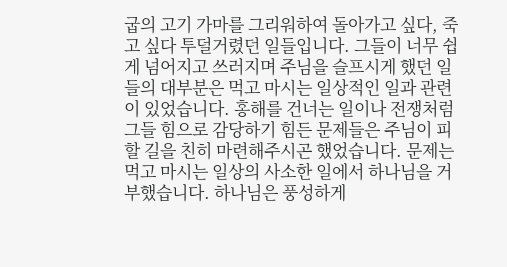굽의 고기 가마를 그리워하여 돌아가고 싶다, 죽고 싶다 투덜거렸던 일들입니다. 그들이 너무 쉽게 넘어지고 쓰러지며 주님을 슬프시게 했던 일들의 대부분은 먹고 마시는 일상적인 일과 관련이 있었습니다. 홍해를 건너는 일이나 전쟁처럼 그들 힘으로 감당하기 힘든 문제들은 주님이 피할 길을 친히 마련해주시곤 했었습니다. 문제는 먹고 마시는 일상의 사소한 일에서 하나님을 거부했습니다. 하나님은 풍성하게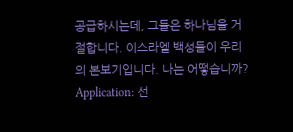공급하시는데, 그들은 하나님을 거절합니다. 이스라엘 백성들이 우리의 본보기입니다. 나는 어떻습니까?
Application: 선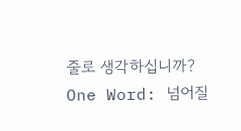줄로 생각하십니까?
One Word: 넘어질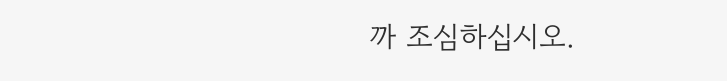까 조심하십시오.